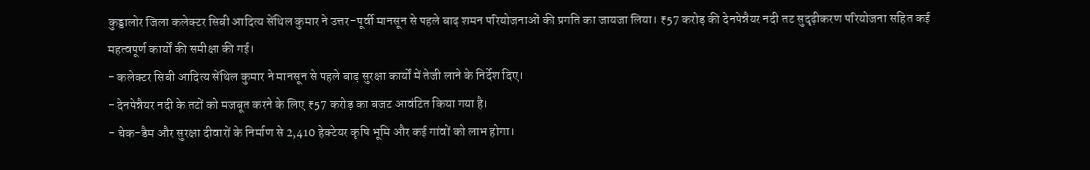कुड्डालोर जिला कलेक्टर सिबी आदित्य सेंथिल कुमार ने उत्तर-पूर्वी मानसून से पहले बाढ़ शमन परियोजनाओं की प्रगति का जायजा लिया। ₹57 करोड़ की देनपेन्नैयर नदी तट सुदृढ़ीकरण परियोजना सहित कई महत्वपूर्ण कार्यों की समीक्षा की गई।
- कलेक्टर सिबी आदित्य सेंथिल कुमार ने मानसून से पहले बाढ़ सुरक्षा कार्यों में तेजी लाने के निर्देश दिए।
- देनपेन्नैयर नदी के तटों को मजबूत करने के लिए ₹57 करोड़ का बजट आवंटित किया गया है।
- चेक-डैम और सुरक्षा दीवारों के निर्माण से 2,410 हेक्टेयर कृषि भूमि और कई गांवों को लाभ होगा।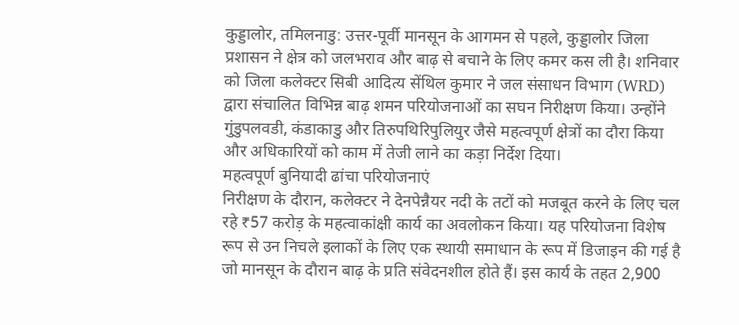कुड्डालोर, तमिलनाडु: उत्तर-पूर्वी मानसून के आगमन से पहले, कुड्डालोर जिला प्रशासन ने क्षेत्र को जलभराव और बाढ़ से बचाने के लिए कमर कस ली है। शनिवार को जिला कलेक्टर सिबी आदित्य सेंथिल कुमार ने जल संसाधन विभाग (WRD) द्वारा संचालित विभिन्न बाढ़ शमन परियोजनाओं का सघन निरीक्षण किया। उन्होंने गुंडुपलवडी, कंडाकाडु और तिरुपथिरिपुलियुर जैसे महत्वपूर्ण क्षेत्रों का दौरा किया और अधिकारियों को काम में तेजी लाने का कड़ा निर्देश दिया।
महत्वपूर्ण बुनियादी ढांचा परियोजनाएं
निरीक्षण के दौरान, कलेक्टर ने देनपेन्नैयर नदी के तटों को मजबूत करने के लिए चल रहे ₹57 करोड़ के महत्वाकांक्षी कार्य का अवलोकन किया। यह परियोजना विशेष रूप से उन निचले इलाकों के लिए एक स्थायी समाधान के रूप में डिजाइन की गई है जो मानसून के दौरान बाढ़ के प्रति संवेदनशील होते हैं। इस कार्य के तहत 2,900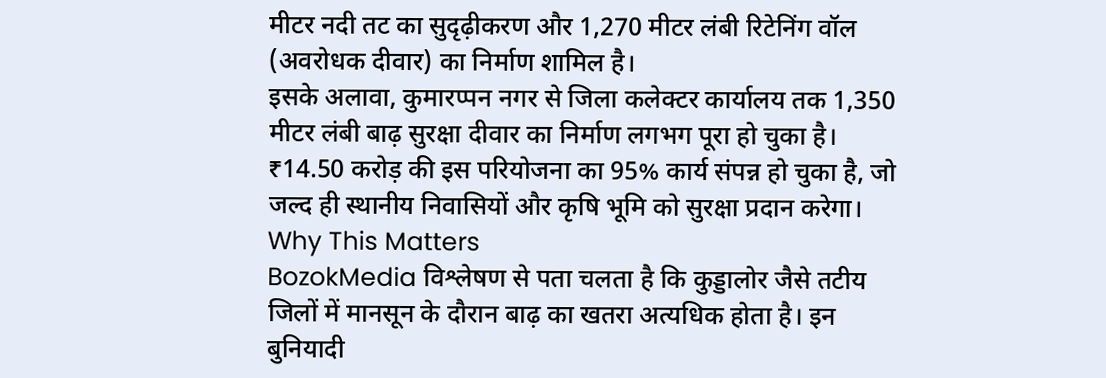मीटर नदी तट का सुदृढ़ीकरण और 1,270 मीटर लंबी रिटेनिंग वॉल (अवरोधक दीवार) का निर्माण शामिल है।
इसके अलावा, कुमारप्पन नगर से जिला कलेक्टर कार्यालय तक 1,350 मीटर लंबी बाढ़ सुरक्षा दीवार का निर्माण लगभग पूरा हो चुका है। ₹14.50 करोड़ की इस परियोजना का 95% कार्य संपन्न हो चुका है, जो जल्द ही स्थानीय निवासियों और कृषि भूमि को सुरक्षा प्रदान करेगा।
Why This Matters
BozokMedia विश्लेषण से पता चलता है कि कुड्डालोर जैसे तटीय जिलों में मानसून के दौरान बाढ़ का खतरा अत्यधिक होता है। इन बुनियादी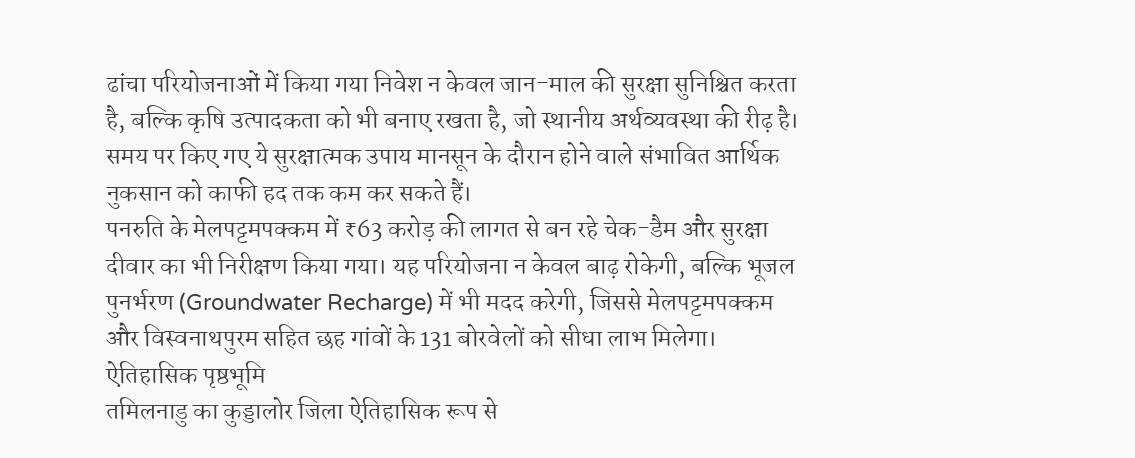ढांचा परियोजनाओं में किया गया निवेश न केवल जान-माल की सुरक्षा सुनिश्चित करता है, बल्कि कृषि उत्पादकता को भी बनाए रखता है, जो स्थानीय अर्थव्यवस्था की रीढ़ है।
समय पर किए गए ये सुरक्षात्मक उपाय मानसून के दौरान होने वाले संभावित आर्थिक नुकसान को काफी हद तक कम कर सकते हैं।
पनरुति के मेलपट्टमपक्कम में ₹63 करोड़ की लागत से बन रहे चेक-डैम और सुरक्षा दीवार का भी निरीक्षण किया गया। यह परियोजना न केवल बाढ़ रोकेगी, बल्कि भूजल पुनर्भरण (Groundwater Recharge) में भी मदद करेगी, जिससे मेलपट्टमपक्कम और विस्वनाथपुरम सहित छह गांवों के 131 बोरवेलों को सीधा लाभ मिलेगा।
ऐतिहासिक पृष्ठभूमि
तमिलनाडु का कुड्डालोर जिला ऐतिहासिक रूप से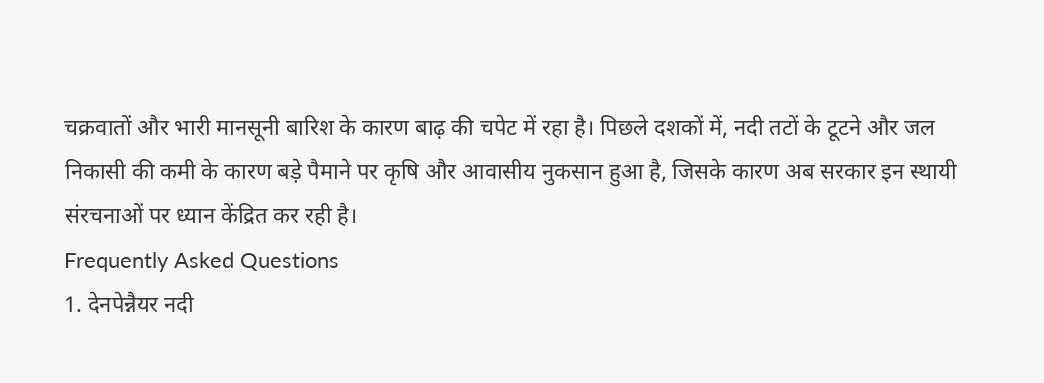चक्रवातों और भारी मानसूनी बारिश के कारण बाढ़ की चपेट में रहा है। पिछले दशकों में, नदी तटों के टूटने और जल निकासी की कमी के कारण बड़े पैमाने पर कृषि और आवासीय नुकसान हुआ है, जिसके कारण अब सरकार इन स्थायी संरचनाओं पर ध्यान केंद्रित कर रही है।
Frequently Asked Questions
1. देनपेन्नैयर नदी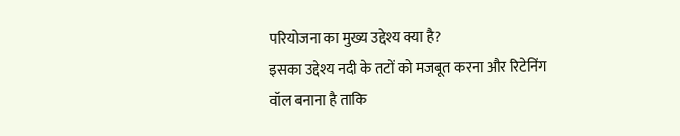परियोजना का मुख्य उद्देश्य क्या है?
इसका उद्देश्य नदी के तटों को मजबूत करना और रिटेनिंग वॉल बनाना है ताकि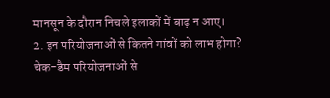मानसून के दौरान निचले इलाकों में बाढ़ न आए।
2. इन परियोजनाओं से कितने गांवों को लाभ होगा?
चेक-डैम परियोजनाओं से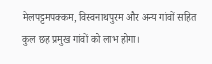मेलपट्टमपक्कम, विस्वनाथपुरम और अन्य गांवों सहित कुल छह प्रमुख गांवों को लाभ होगा।